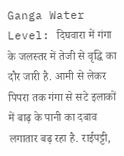Ganga Water Level: दिघवारा में गंगा के जलस्तर में तेजी से वृद्धि का दौर जारी है. आमी से लेकर पिपरा तक गंगा से सटे इलाकों में बाढ़ के पानी का दबाव लगातार बढ़ रहा है. राईपट्टी,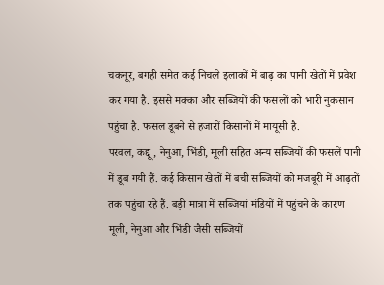चकनूर, बगही समेत कई निचले इलाकों में बाढ़ का पानी खेतों में प्रवेश कर गया है. इससे मक्का और सब्जियों की फसलों को भारी नुकसान पहुंचा है. फसल डूबने से हजारों किसानों में मायूसी है.
परवल, कद्दू, नेनुआ, भिंडी, मूली सहित अन्य सब्जियों की फसलें पानी में डूब गयी हैं. कई किसान खेतों में बची सब्जियों को मजबूरी में आढ़तों तक पहुंचा रहे हैं. बड़ी मात्रा में सब्जियां मंडियों में पहुंचने के कारण मूली, नेनुआ और भिंडी जैसी सब्जियों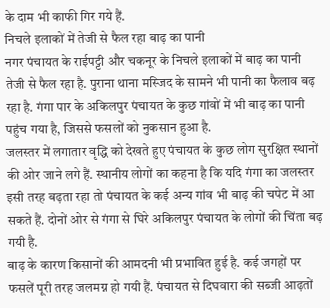के दाम भी काफी गिर गये हैं.
निचले इलाकों में तेजी से फैल रहा बाढ़ का पानी
नगर पंचायत के राईपट्टी और चकनूर के निचले इलाकों में बाढ़ का पानी तेजी से फैल रहा है. पुराना थाना मस्जिद के सामने भी पानी का फैलाव बढ़ रहा है. गंगा पार के अकिलपुर पंचायत के कुछ गांवों में भी बाढ़ का पानी पहुंच गया है, जिससे फसलों को नुकसान हुआ है.
जलस्तर में लगातार वृद्धि को देखते हुए पंचायत के कुछ लोग सुरक्षित स्थानों की ओर जाने लगे हैं. स्थानीय लोगों का कहना है कि यदि गंगा का जलस्तर इसी तरह बढ़ता रहा तो पंचायत के कई अन्य गांव भी बाढ़ की चपेट में आ सकते हैं. दोनों ओर से गंगा से घिरे अकिलपुर पंचायत के लोगों की चिंता बढ़ गयी है.
बाढ़ के कारण किसानों की आमदनी भी प्रभावित हुई है. कई जगहों पर फसलें पूरी तरह जलमग्न हो गयी हैं. पंचायत से दिघवारा की सब्जी आढ़तों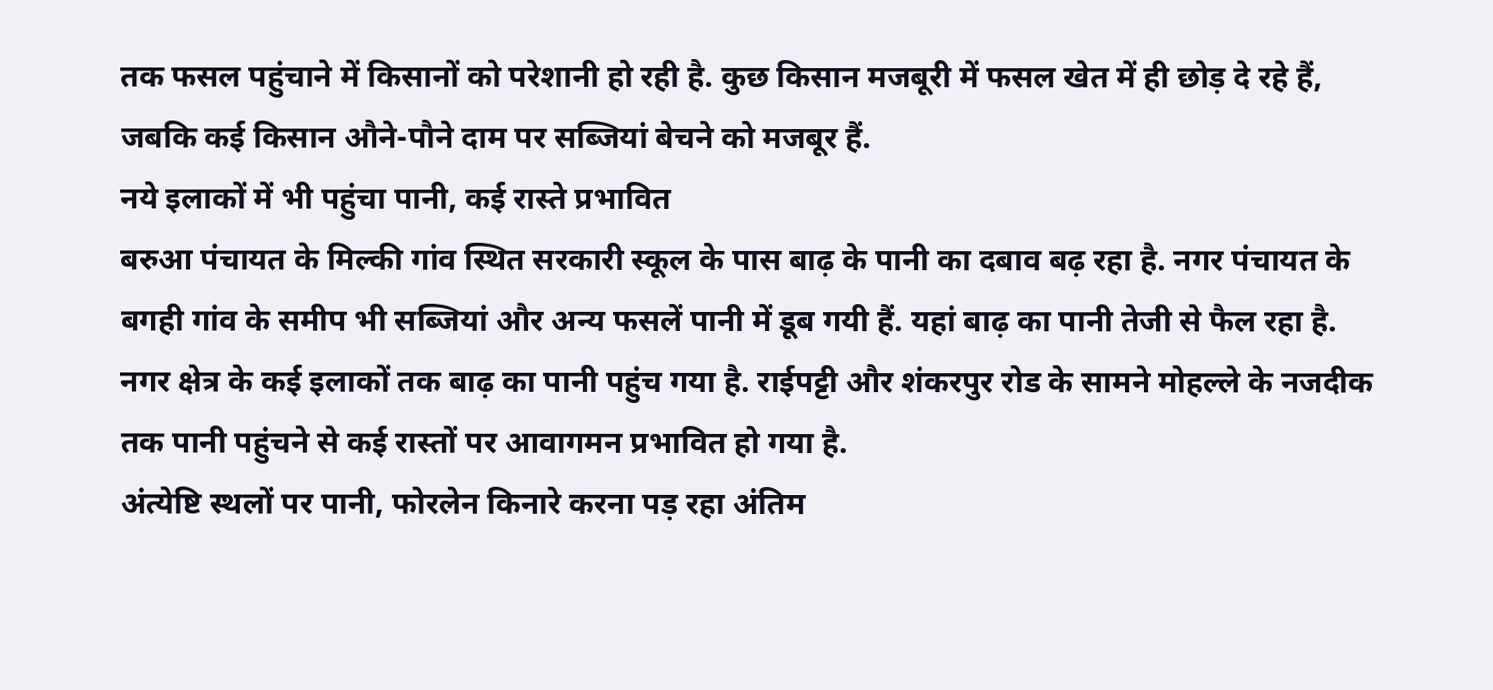तक फसल पहुंचाने में किसानों को परेशानी हो रही है. कुछ किसान मजबूरी में फसल खेत में ही छोड़ दे रहे हैं, जबकि कई किसान औने-पौने दाम पर सब्जियां बेचने को मजबूर हैं.
नये इलाकों में भी पहुंचा पानी, कई रास्ते प्रभावित
बरुआ पंचायत के मिल्की गांव स्थित सरकारी स्कूल के पास बाढ़ के पानी का दबाव बढ़ रहा है. नगर पंचायत के बगही गांव के समीप भी सब्जियां और अन्य फसलें पानी में डूब गयी हैं. यहां बाढ़ का पानी तेजी से फैल रहा है.
नगर क्षेत्र के कई इलाकों तक बाढ़ का पानी पहुंच गया है. राईपट्टी और शंकरपुर रोड के सामने मोहल्ले के नजदीक तक पानी पहुंचने से कई रास्तों पर आवागमन प्रभावित हो गया है.
अंत्येष्टि स्थलों पर पानी, फोरलेन किनारे करना पड़ रहा अंतिम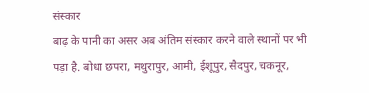संस्कार
बाढ़ के पानी का असर अब अंतिम संस्कार करने वाले स्थानों पर भी पड़ा है. बोधा छपरा, मथुरापुर, आमी, ईशूपुर, सैदपुर, चकनूर,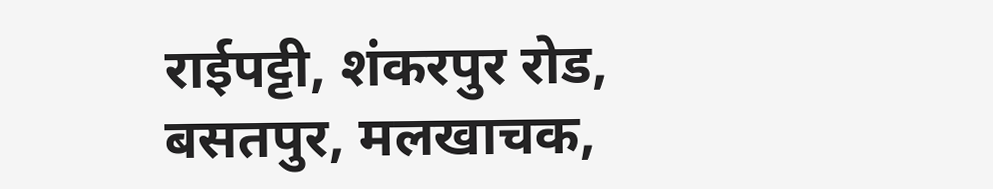राईपट्टी, शंकरपुर रोड, बसतपुर, मलखाचक,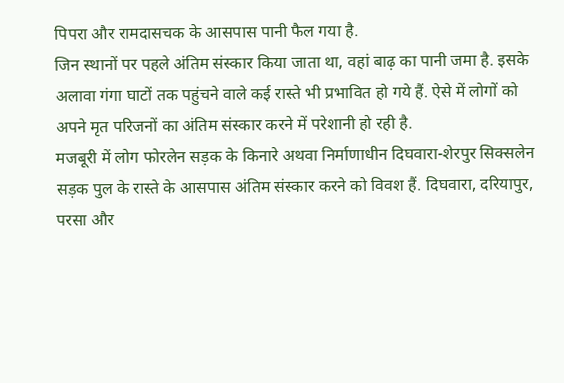पिपरा और रामदासचक के आसपास पानी फैल गया है.
जिन स्थानों पर पहले अंतिम संस्कार किया जाता था, वहां बाढ़ का पानी जमा है. इसके अलावा गंगा घाटों तक पहुंचने वाले कई रास्ते भी प्रभावित हो गये हैं. ऐसे में लोगों को अपने मृत परिजनों का अंतिम संस्कार करने में परेशानी हो रही है.
मजबूरी में लोग फोरलेन सड़क के किनारे अथवा निर्माणाधीन दिघवारा-शेरपुर सिक्सलेन सड़क पुल के रास्ते के आसपास अंतिम संस्कार करने को विवश हैं. दिघवारा, दरियापुर, परसा और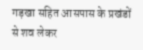गड़खा सहित आसपास के प्रखंडों से शव लेकर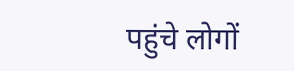पहुंचे लोगों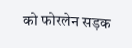को फोरलेन सड़क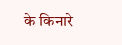के किनारे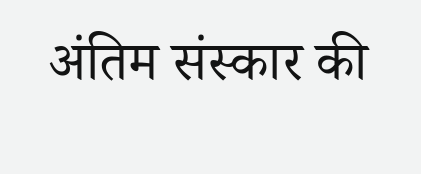अंतिम संस्कार की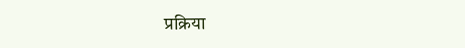प्रक्रिया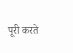पूरी करते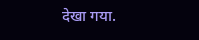देखा गया.